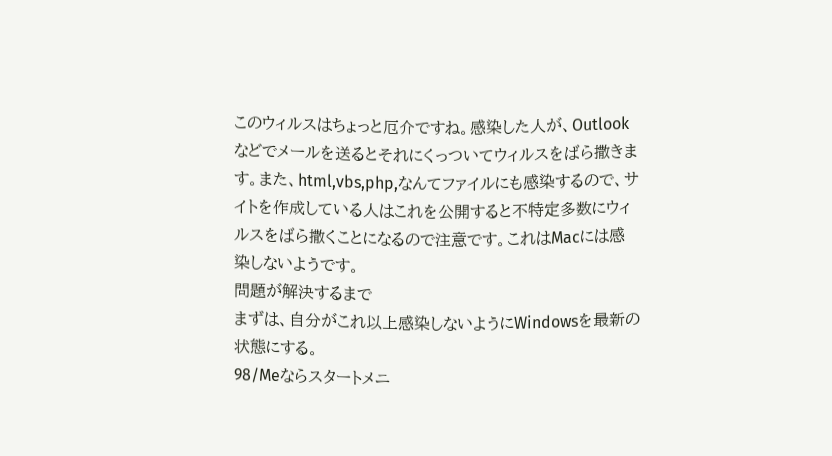このウィルスはちょっと厄介ですね。感染した人が、Outlookなどでメールを送るとそれにくっついてウィルスをばら撒きます。また、html,vbs,php,なんてファイルにも感染するので、サイトを作成している人はこれを公開すると不特定多数にウィルスをばら撒くことになるので注意です。これはMacには感染しないようです。
問題が解決するまで
まずは、自分がこれ以上感染しないようにWindowsを最新の状態にする。
98/Meならスタートメニ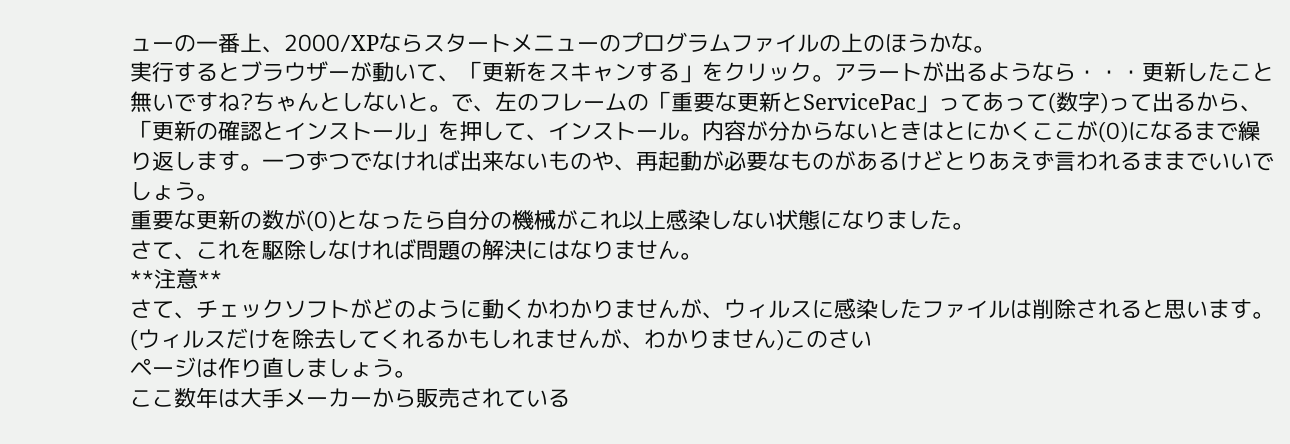ューの一番上、2000/XPならスタートメニューのプログラムファイルの上のほうかな。
実行するとブラウザーが動いて、「更新をスキャンする」をクリック。アラートが出るようなら・・・更新したこと無いですね?ちゃんとしないと。で、左のフレームの「重要な更新とServicePac」ってあって(数字)って出るから、「更新の確認とインストール」を押して、インストール。内容が分からないときはとにかくここが(0)になるまで繰り返します。一つずつでなければ出来ないものや、再起動が必要なものがあるけどとりあえず言われるままでいいでしょう。
重要な更新の数が(0)となったら自分の機械がこれ以上感染しない状態になりました。
さて、これを駆除しなければ問題の解決にはなりません。
**注意**
さて、チェックソフトがどのように動くかわかりませんが、ウィルスに感染したファイルは削除されると思います。
(ウィルスだけを除去してくれるかもしれませんが、わかりません)このさい
ページは作り直しましょう。
ここ数年は大手メーカーから販売されている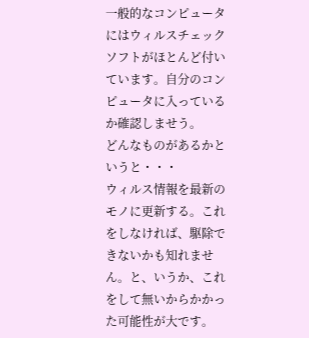一般的なコンピュータにはウィルスチェックソフトがほとんど付いています。自分のコンピュータに入っているか確認しませう。
どんなものがあるかというと・・・
ウィルス情報を最新のモノに更新する。これをしなければ、駆除できないかも知れません。と、いうか、これをして無いからかかった可能性が大です。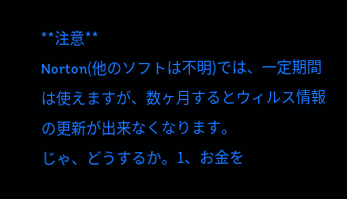**注意**
Norton(他のソフトは不明)では、一定期間は使えますが、数ヶ月するとウィルス情報の更新が出来なくなります。
じゃ、どうするか。1、お金を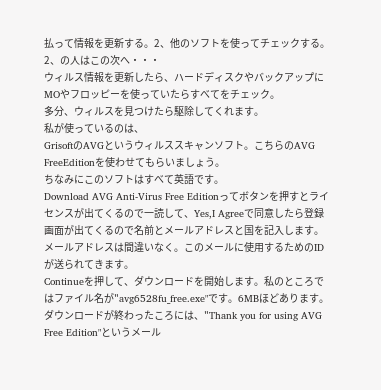払って情報を更新する。2、他のソフトを使ってチェックする。2、の人はこの次へ・・・
ウィルス情報を更新したら、ハードディスクやバックアップにMOやフロッピーを使っていたらすべてをチェック。
多分、ウィルスを見つけたら駆除してくれます。
私が使っているのは、
GrisoftのAVGというウィルススキャンソフト。こちらのAVG
FreeEditionを使わせてもらいましょう。
ちなみにこのソフトはすべて英語です。
Download AVG Anti-Virus Free Editionってボタンを押すとライセンスが出てくるので一読して、Yes,I Agreeで同意したら登録画面が出てくるので名前とメールアドレスと国を記入します。メールアドレスは間違いなく。このメールに使用するためのIDが送られてきます。
Continueを押して、ダウンロードを開始します。私のところではファイル名が"avg6528fu_free.exe"です。6MBほどあります。
ダウンロードが終わったころには、"Thank you for using AVG Free Edition"というメール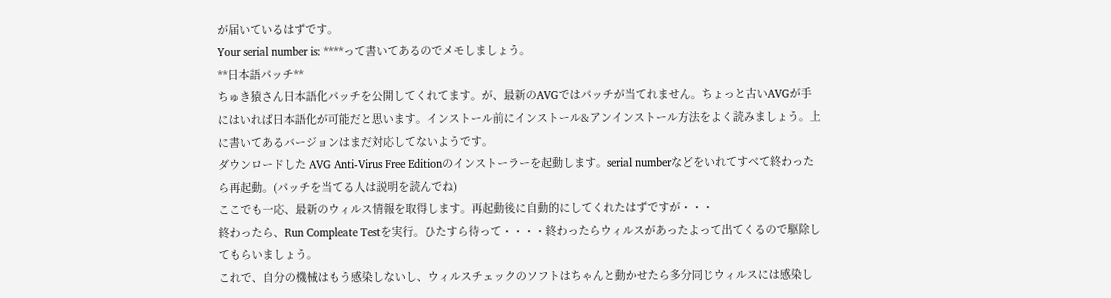が届いているはずです。
Your serial number is: ****って書いてあるのでメモしましょう。
**日本語パッチ**
ちゅき猿さん日本語化パッチを公開してくれてます。が、最新のAVGではパッチが当てれません。ちょっと古いAVGが手にはいれば日本語化が可能だと思います。インストール前にインストール&アンインストール方法をよく読みましょう。上に書いてあるバージョンはまだ対応してないようです。
ダウンロードした AVG Anti-Virus Free Editionのインストーラーを起動します。serial numberなどをいれてすべて終わったら再起動。(パッチを当てる人は説明を読んでね)
ここでも一応、最新のウィルス情報を取得します。再起動後に自動的にしてくれたはずですが・・・
終わったら、Run Compleate Testを実行。ひたすら待って・・・・終わったらウィルスがあったよって出てくるので駆除してもらいましょう。
これで、自分の機械はもう感染しないし、ウィルスチェックのソフトはちゃんと動かせたら多分同じウィルスには感染し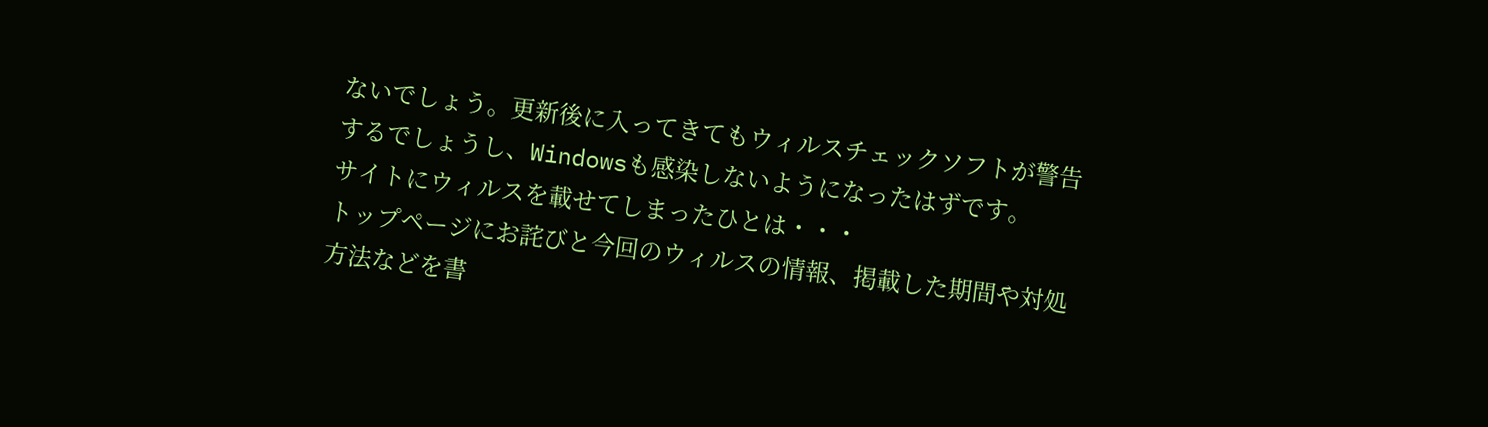ないでしょう。更新後に入ってきてもウィルスチェックソフトが警告するでしょうし、Windowsも感染しないようになったはずです。
サイトにウィルスを載せてしまったひとは・・・
トップページにお詫びと今回のウィルスの情報、掲載した期間や対処方法などを書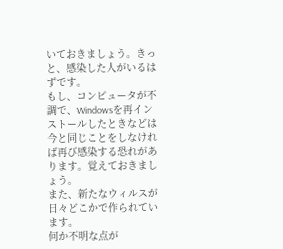いておきましょう。きっと、感染した人がいるはずです。
もし、コンピュータが不調で、Windowsを再インストールしたときなどは今と同じことをしなければ再び感染する恐れがあります。覚えておきましょう。
また、新たなウィルスが日々どこかで作られています。
何か不明な点が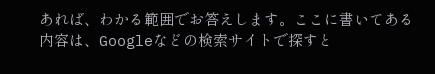あれば、わかる範囲でお答えします。ここに書いてある内容は、Googleなどの検索サイトで探すと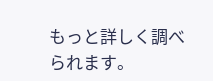もっと詳しく調べられます。